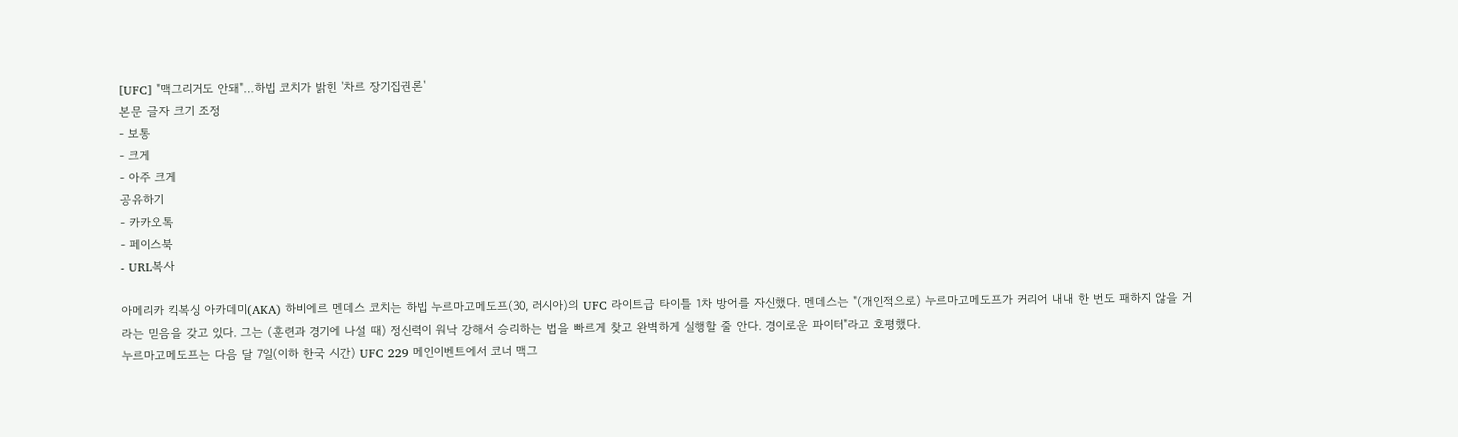[UFC] "맥그리거도 안돼"…하빕 코치가 밝힌 '차르 장기집권론'
본문 글자 크기 조정
- 보통
- 크게
- 아주 크게
공유하기
- 카카오톡
- 페이스북
- URL복사

아메리카 킥복싱 아카데미(AKA) 하비에르 멘데스 코치는 하빕 누르마고메도프(30, 러시아)의 UFC 라이트급 타이틀 1차 방어를 자신했다. 멘데스는 "(개인적으로) 누르마고메도프가 커리어 내내 한 번도 패하지 않을 거라는 믿음을 갖고 있다. 그는 (훈련과 경기에 나설 때) 정신력이 워낙 강해서 승리하는 법을 빠르게 찾고 완벽하게 실행할 줄 안다. 경이로운 파이터"라고 호평했다.
누르마고메도프는 다음 달 7일(이하 한국 시간) UFC 229 메인이벤트에서 코너 맥그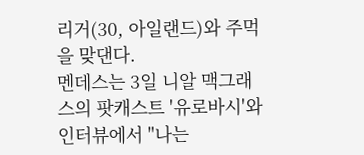리거(30, 아일랜드)와 주먹을 맞댄다.
멘데스는 3일 니알 맥그래스의 팟캐스트 '유로바시'와 인터뷰에서 "나는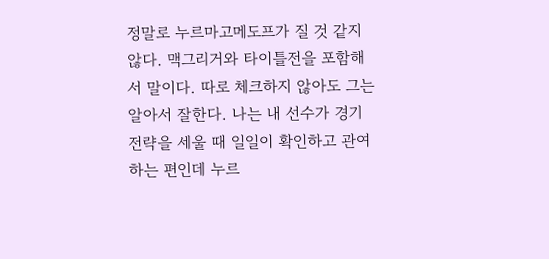정말로 누르마고메도프가 질 것 같지 않다. 맥그리거와 타이틀전을 포함해서 말이다. 따로 체크하지 않아도 그는 알아서 잘한다. 나는 내 선수가 경기 전략을 세울 때 일일이 확인하고 관여하는 편인데 누르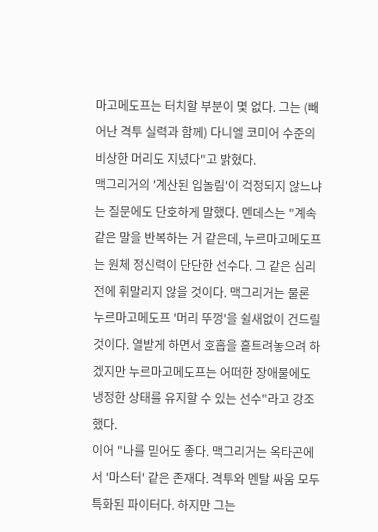마고메도프는 터치할 부분이 몇 없다. 그는 (빼어난 격투 실력과 함께) 다니엘 코미어 수준의 비상한 머리도 지녔다"고 밝혔다.
맥그리거의 '계산된 입놀림'이 걱정되지 않느냐는 질문에도 단호하게 말했다. 멘데스는 "계속 같은 말을 반복하는 거 같은데, 누르마고메도프는 원체 정신력이 단단한 선수다. 그 같은 심리전에 휘말리지 않을 것이다. 맥그리거는 물론 누르마고메도프 '머리 뚜껑'을 쉴새없이 건드릴 것이다. 열받게 하면서 호흡을 흩트려놓으려 하겠지만 누르마고메도프는 어떠한 장애물에도 냉정한 상태를 유지할 수 있는 선수"라고 강조했다.
이어 "나를 믿어도 좋다. 맥그리거는 옥타곤에서 '마스터' 같은 존재다. 격투와 멘탈 싸움 모두 특화된 파이터다. 하지만 그는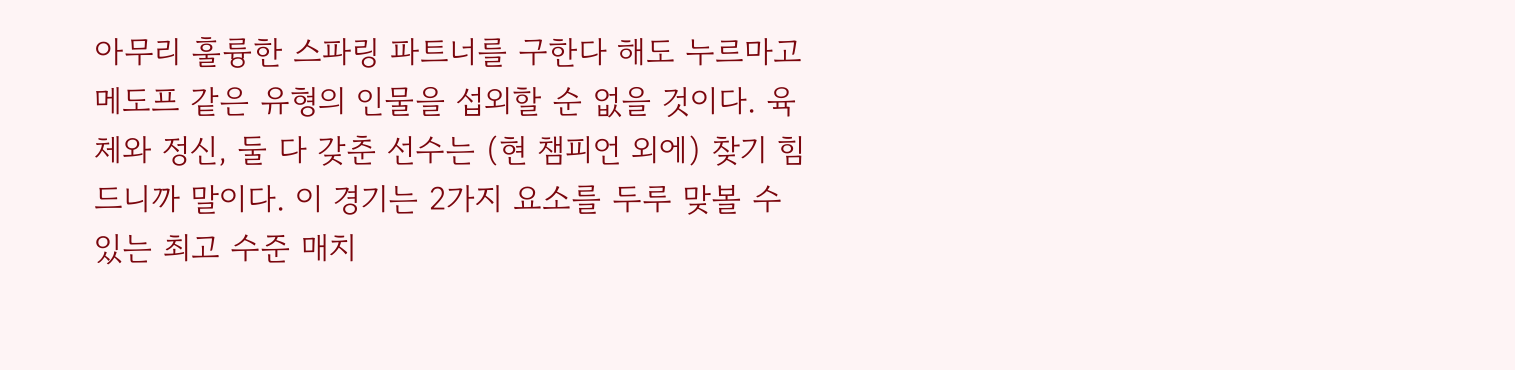아무리 훌륭한 스파링 파트너를 구한다 해도 누르마고메도프 같은 유형의 인물을 섭외할 순 없을 것이다. 육체와 정신, 둘 다 갖춘 선수는 (현 챔피언 외에) 찾기 힘드니까 말이다. 이 경기는 2가지 요소를 두루 맞볼 수 있는 최고 수준 매치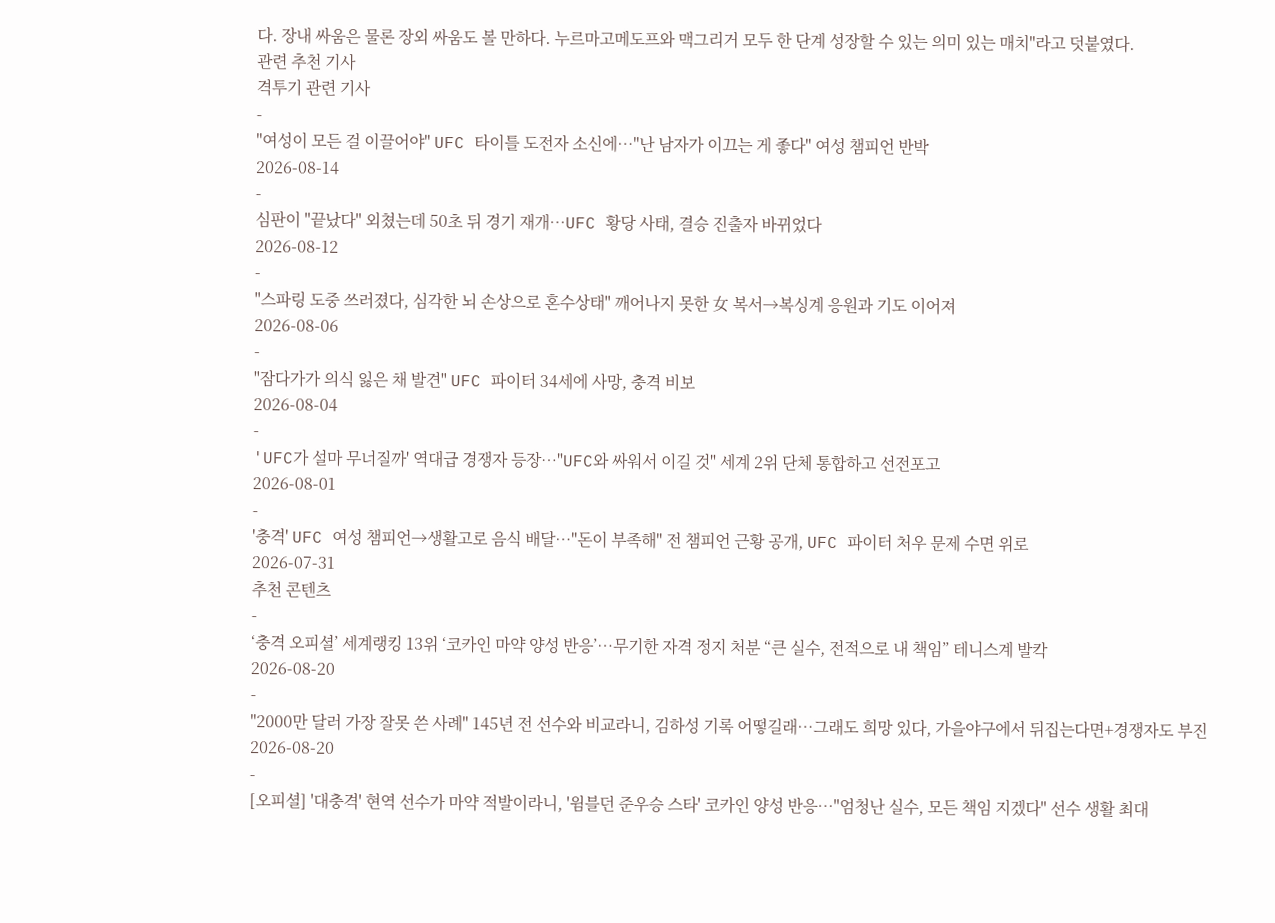다. 장내 싸움은 물론 장외 싸움도 볼 만하다. 누르마고메도프와 맥그리거 모두 한 단계 성장할 수 있는 의미 있는 매치"라고 덧붙였다.
관련 추천 기사
격투기 관련 기사
-
"여성이 모든 걸 이끌어야" UFC 타이틀 도전자 소신에…"난 남자가 이끄는 게 좋다" 여성 챔피언 반박
2026-08-14
-
심판이 "끝났다" 외쳤는데 50초 뒤 경기 재개…UFC 황당 사태, 결승 진출자 바뀌었다
2026-08-12
-
"스파링 도중 쓰러졌다, 심각한 뇌 손상으로 혼수상태" 깨어나지 못한 女 복서→복싱계 응원과 기도 이어져
2026-08-06
-
"잠다가가 의식 잃은 채 발견" UFC 파이터 34세에 사망, 충격 비보
2026-08-04
-
'UFC가 설마 무너질까' 역대급 경쟁자 등장…"UFC와 싸워서 이길 것" 세계 2위 단체 통합하고 선전포고
2026-08-01
-
'충격' UFC 여성 챔피언→생활고로 음식 배달…"돈이 부족해" 전 챔피언 근황 공개, UFC 파이터 처우 문제 수면 위로
2026-07-31
추천 콘텐츠
-
‘충격 오피셜’ 세계랭킹 13위 ‘코카인 마약 양성 반응’…무기한 자격 정지 처분 “큰 실수, 전적으로 내 책임” 테니스계 발칵
2026-08-20
-
"2000만 달러 가장 잘못 쓴 사례" 145년 전 선수와 비교라니, 김하성 기록 어떻길래…그래도 희망 있다, 가을야구에서 뒤집는다면+경쟁자도 부진
2026-08-20
-
[오피셜] '대충격' 현역 선수가 마약 적발이라니, '윔블던 준우승 스타' 코카인 양성 반응…"엄청난 실수, 모든 책임 지겠다" 선수 생활 최대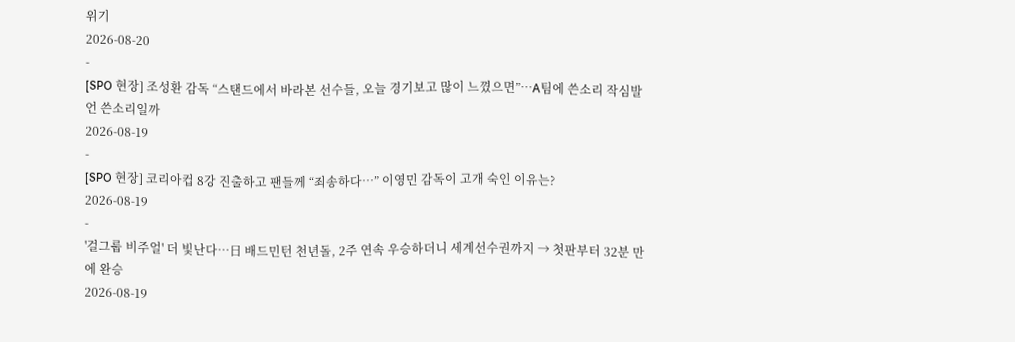위기
2026-08-20
-
[SPO 현장] 조성환 감독 “스탠드에서 바라본 선수들, 오늘 경기보고 많이 느꼈으면”…A팀에 쓴소리 작심발언 쓴소리일까
2026-08-19
-
[SPO 현장] 코리아컵 8강 진출하고 팬들께 “죄송하다…” 이영민 감독이 고개 숙인 이유는?
2026-08-19
-
'걸그룹 비주얼' 더 빛난다…日 배드민턴 천년돌, 2주 연속 우승하더니 세계선수권까지 → 첫판부터 32분 만에 완승
2026-08-19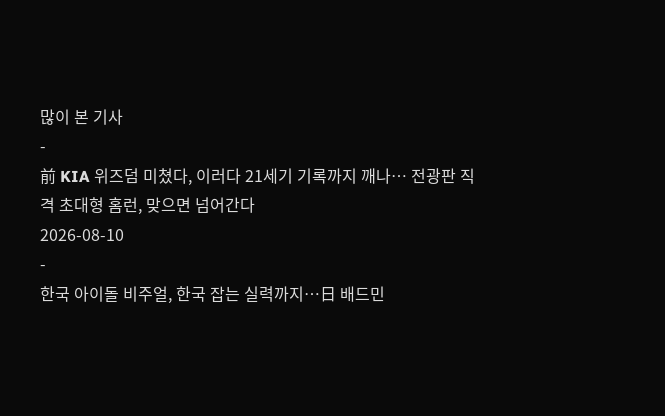많이 본 기사
-
前 KIA 위즈덤 미쳤다, 이러다 21세기 기록까지 깨나… 전광판 직격 초대형 홈런, 맞으면 넘어간다
2026-08-10
-
한국 아이돌 비주얼, 한국 잡는 실력까지…日 배드민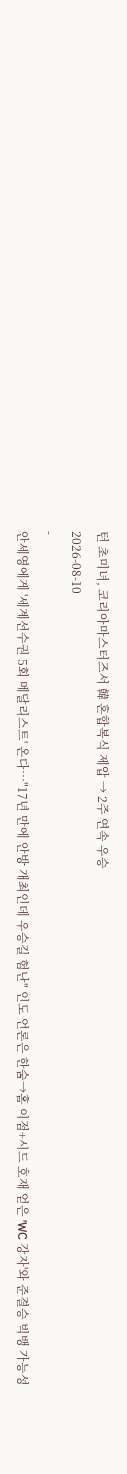턴 초미녀, 코리아마스터즈서 韓 혼합복식 제압 → 2주 연속 우승
2026-08-10
-
안세영에게 '세계선수권 5회 메달리스트' 온다…"17년 만에 안방 개최인데 우승길 험난" 인도 언론은 한숨→홈 이점+시드 호재 얻은 'WC 강자'와 준결승 빅뱅 가능성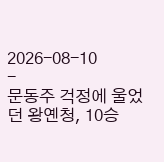2026-08-10
-
문동주 걱정에 울었던 왕옌청, 10승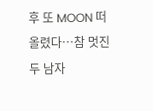후 또 MOON 떠올렸다…참 멋진 두 남자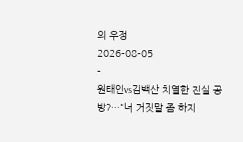의 우정
2026-08-05
-
원태인vs김백산 치열한 진실 공방?…"너 거짓말 좀 하지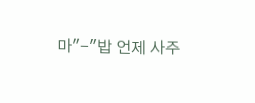마"-"밥 언제 사주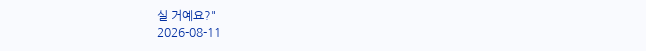실 거예요?"
2026-08-11